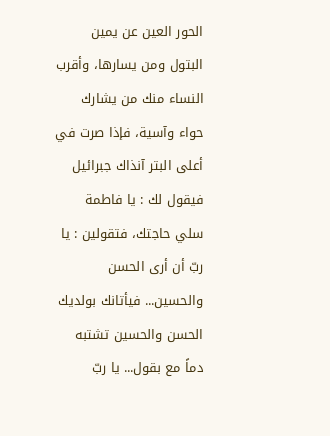الحور العين عن يمين البتول ومن يسارها، وأقرب النساء منك من يشارك حواء وآسية، فإذا صرت في أعلى البتر آنذاك جبرائيل فيقول لك : يا فاطمة سلي حاجتك، فتقولين : يا ربّ أن أرى الحسن والحسين... فيأتانك بولديك الحسن والحسين تشتبه دماً مع بقول... يا ربّ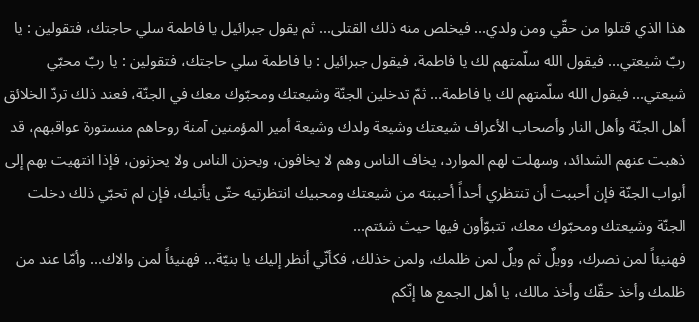هذا الذي قتلوا من حقّي ومن ولدي... فيخلص منه ذلك القتلى... ثم يقول جبرائيل يا فاطمة سلي حاجتك، فتقولين : يا ربّ شيعتي... فيقول الله سلّمتهم لك يا فاطمة، فيقول جبرائيل : يا فاطمة سلي حاجتك، فتقولين : يا ربّ محبّي شيعتي... فيقول الله سلّمتهم لك يا فاطمة... ثمّ تدخلين الجنّة وشيعتك ومحبّوك معك في الجنّة، فعند ذلك تردّ الخلائق أهل الجنّة وأهل النار وأصحاب الأعراف شيعتك وشيعة ولدك وشيعة أمير المؤمنين آمنة روحاهم منستورة عواقبهم، قد ذهبت عنهم الشدائد، وسهلت لهم الموارد، يخاف الناس وهم لا يخافون، ويحزن الناس ولا يحزنون، فإذا انتهيت بهم إلى أبواب الجنّة فإن أحببت أن تنتظري أحداً أحببته من شيعتك ومحبيك انتظرتيه حتّى يأتيك، فإن لم تحبّي ذلك دخلت الجنّة وشيعتك ومحبّوك معك، تتبوّأون فيها حيث شئتم...
فهنيئاً لمن نصرك، وويلٌ ثم ويلٌ لمن ظلمك، ولمن خذلك، فكأنّي أنظر إليك يا بنيّة... فهنيئاً لمن والاك... وأمّا عند من ظلمك وأخذ حقّك وأخذ مالك، يا أهل الجمع ها إنّكم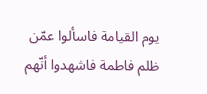يوم القيامة فاسألوا عمّن ظلم فاطمة فاشهدوا أنّهم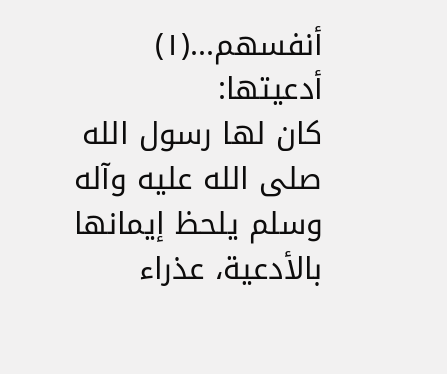أنفسهم...(١)
أدعيتها:
كان لها رسول الله صلى الله عليه وآله وسلم يلحظ إيمانها بالأدعية، عذراء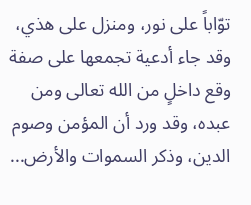توّاباً على نور، ومنزل على هذي، وقد جاء أدعية تجمعها على صفة وقع داخلٍ من الله تعالى ومن عبده، وقد ورد أن المؤمن وصوم الدين، وذكر السموات والأرض...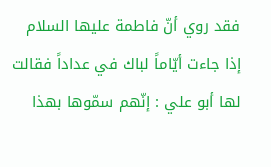فقد روي أنّ فاطمة عليها السلام إذا جاءت أيّاماً لباك في عداداً فقالت لها أبو علي : إنّهم سمّوها بهذا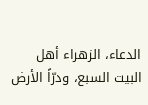الدعاء، الزهراء أهل البيت السبع، ودرّاً الأرض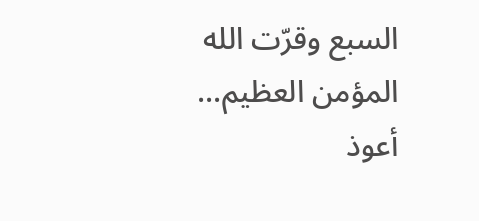السبع وقرّت الله المؤمن العظيم... أعوذ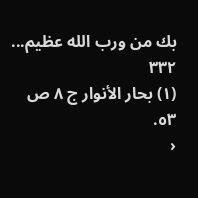بك من ورب الله عظيم...
٣٣٢
(١) بحار الأنوار ج ٨ ص ٥٣.
‹